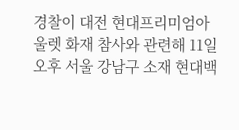경찰이 대전 현대프리미엄아울렛 화재 참사와 관련해 11일 오후 서울 강남구 소재 현대백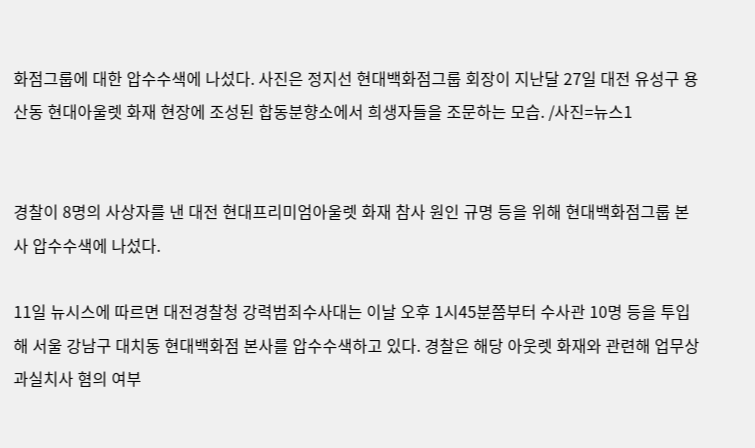화점그룹에 대한 압수수색에 나섰다. 사진은 정지선 현대백화점그룹 회장이 지난달 27일 대전 유성구 용산동 현대아울렛 화재 현장에 조성된 합동분향소에서 희생자들을 조문하는 모습. /사진=뉴스1


경찰이 8명의 사상자를 낸 대전 현대프리미엄아울렛 화재 참사 원인 규명 등을 위해 현대백화점그룹 본사 압수수색에 나섰다.

11일 뉴시스에 따르면 대전경찰청 강력범죄수사대는 이날 오후 1시45분쯤부터 수사관 10명 등을 투입해 서울 강남구 대치동 현대백화점 본사를 압수수색하고 있다. 경찰은 해당 아웃렛 화재와 관련해 업무상 과실치사 혐의 여부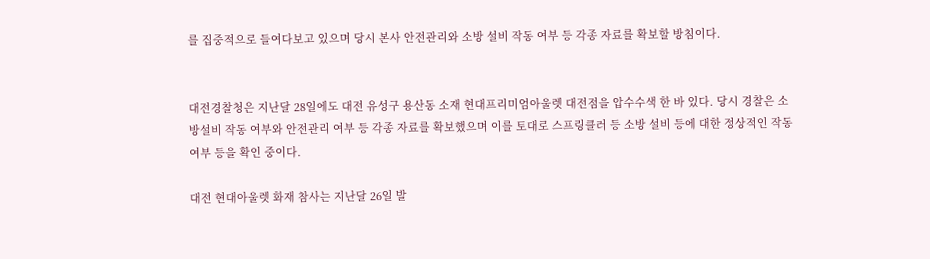를 집중적으로 들여다보고 있으며 당시 본사 안전관리와 소방 설비 작동 여부 등 각종 자료를 확보할 방침이다.


대전경찰청은 지난달 28일에도 대전 유성구 용산동 소재 현대프리미엄아울렛 대전점을 압수수색 한 바 있다. 당시 경찰은 소방설비 작동 여부와 안전관리 여부 등 각종 자료를 확보했으며 이를 토대로 스프링클러 등 소방 설비 등에 대한 정상적인 작동 여부 등을 확인 중이다.

대전 현대아울렛 화재 참사는 지난달 26일 발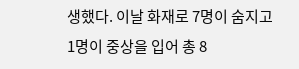생했다. 이날 화재로 7명이 숨지고 1명이 중상을 입어 총 8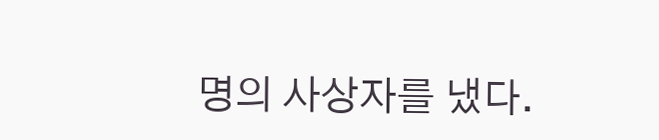명의 사상자를 냈다.